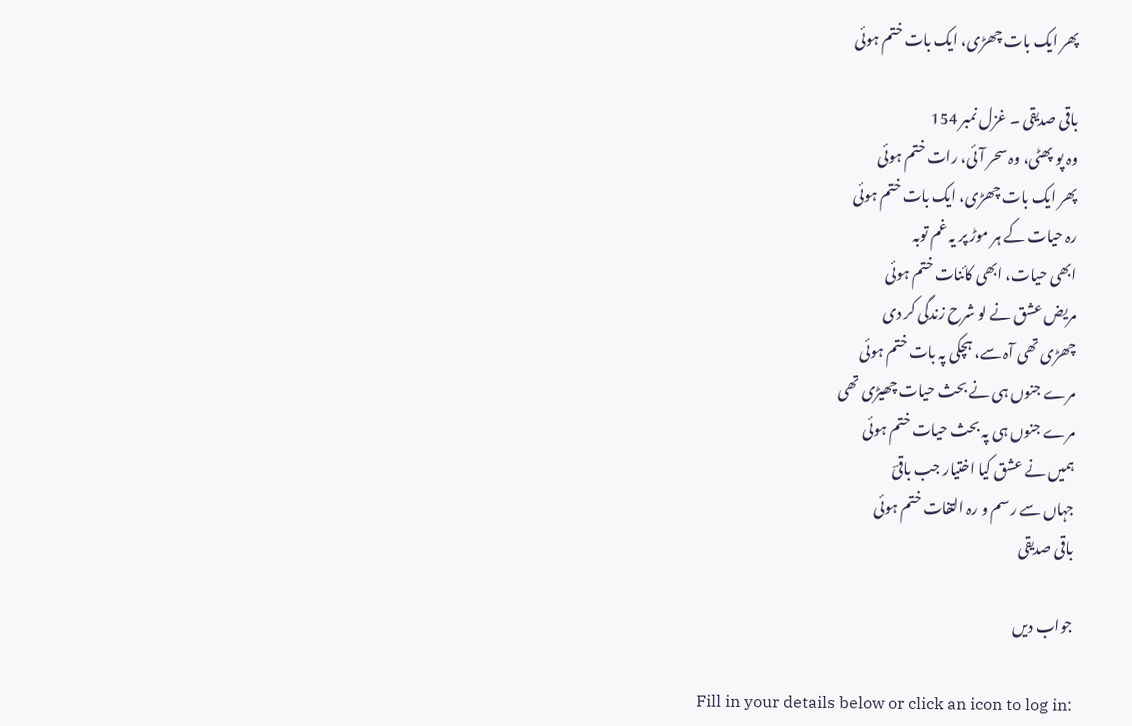پھر ایک بات چھڑی، ایک بات ختم ہوئی

باقی صدیقی ۔ غزل نمبر 154
وہ پو پھٹی، وہ سحر آئی، رات ختم ہوئی
پھر ایک بات چھڑی، ایک بات ختم ہوئی
رہ حیات کے ہر موڑ پر یہ غم توبہ
ابھی حیات، ابھی کائنات ختم ہوئی
مریض عشق نے لو شرح زندگی کر دی
چھڑی تھی آہ سے، ہچکی پہ بات ختم ہوئی
مرے جنوں ہی نے بحث حیات چھیڑی تھی
مرے جنوں ہی پہ بحث حیات ختم ہوئی
ہمیں نے عشق کیا اختیار جب باقیؔ
جہاں سے رسم و رہ التفات ختم ہوئی
باقی صدیقی

جواب دیں

Fill in your details below or click an icon to log in: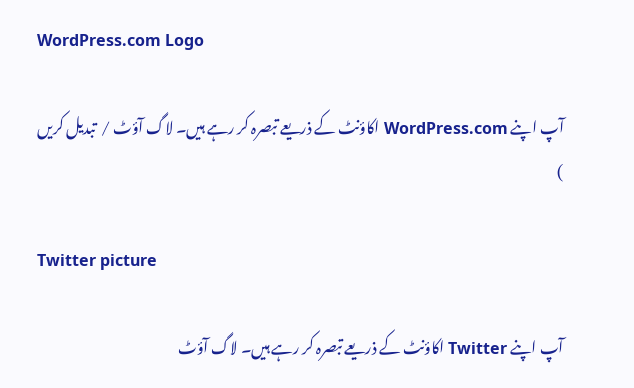WordPress.com Logo

آپ اپنے WordPress.com اکاؤنٹ کے ذریعے تبصرہ کر رہے ہیں۔ لاگ آؤٹ /  تبدیل کریں )

Twitter picture

آپ اپنے Twitter اکاؤنٹ کے ذریعے تبصرہ کر رہے ہیں۔ لاگ آؤٹ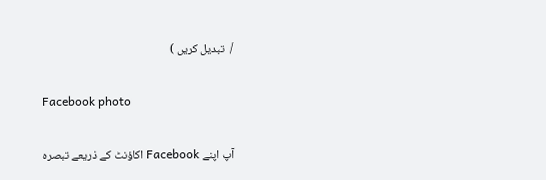/  تبدیل کریں )

Facebook photo

آپ اپنے Facebook اکاؤنٹ کے ذریعے تبصرہ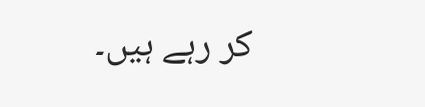کر رہے ہیں۔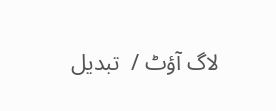لاگ آؤٹ /  تبدیل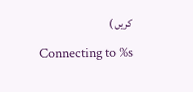کریں )

Connecting to %s